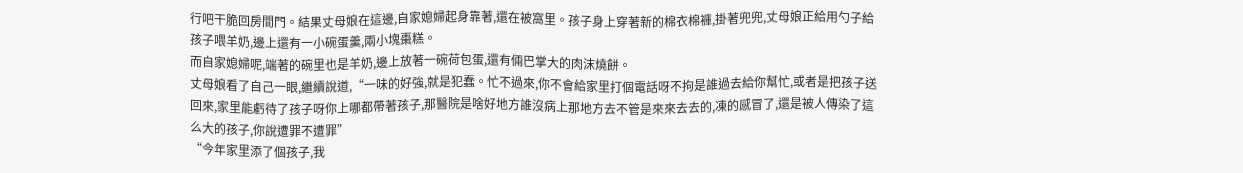行吧干脆回房間門。結果丈母娘在這邊,自家媳婦起身靠著,還在被窩里。孩子身上穿著新的棉衣棉褲,掛著兜兜,丈母娘正給用勺子給孩子喂羊奶,邊上還有一小碗蛋羹,兩小塊棗糕。
而自家媳婦呢,端著的碗里也是羊奶,邊上放著一碗荷包蛋,還有倆巴掌大的肉沫燒餅。
丈母娘看了自己一眼,繼續說道,“一味的好強,就是犯蠢。忙不過來,你不會給家里打個電話呀不拘是誰過去給你幫忙,或者是把孩子送回來,家里能虧待了孩子呀你上哪都帶著孩子,那醫院是啥好地方誰沒病上那地方去不管是來來去去的,凍的感冒了,還是被人傳染了這么大的孩子,你說遭罪不遭罪”
“今年家里添了個孩子,我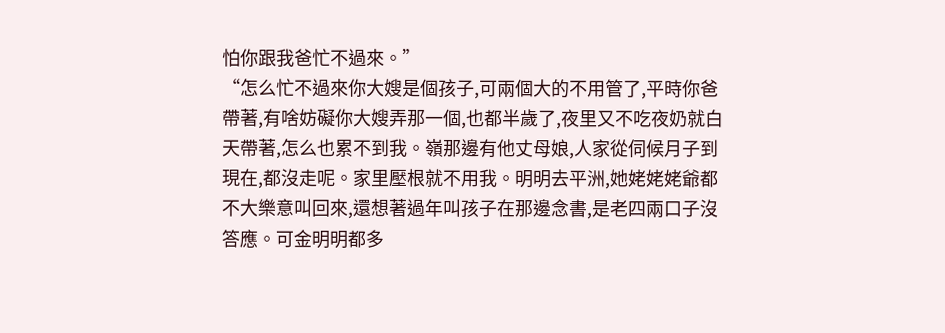怕你跟我爸忙不過來。”
“怎么忙不過來你大嫂是個孩子,可兩個大的不用管了,平時你爸帶著,有啥妨礙你大嫂弄那一個,也都半歲了,夜里又不吃夜奶就白天帶著,怎么也累不到我。嶺那邊有他丈母娘,人家從伺候月子到現在,都沒走呢。家里壓根就不用我。明明去平洲,她姥姥姥爺都不大樂意叫回來,還想著過年叫孩子在那邊念書,是老四兩口子沒答應。可金明明都多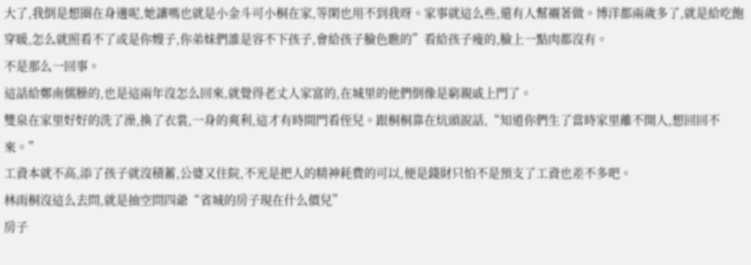大了,我倒是想圈在身邊呢,她讓嗎也就是小金斗可小桐在家,等閑也用不到我呀。家事就這么些,還有人幫襯著做。博洋都兩歲多了,就是給吃飽穿暖,怎么就照看不了或是你嫂子,你弟妹們誰是容不下孩子,會給孩子臉色瞧的”看給孩子瘦的,臉上一點肉都沒有。
不是那么一回事。
這話給鄭南儒臊的,也是這兩年沒怎么回來,就覺得老丈人家富的,在城里的他們倒像是窮親戚上門了。
雙泉在家里好好的洗了澡,換了衣裳,一身的爽利,這才有時間門看侄兒。跟桐桐靠在炕頭說話,“知道你們生了當時家里離不開人,想回回不來。”
工資本就不高,添了孩子就沒積蓄,公婆又住院,不光是把人的精神耗費的可以,便是錢財只怕不是預支了工資也差不多吧。
林雨桐沒這么去問,就是抽空問四爺“省城的房子現在什么價兒”
房子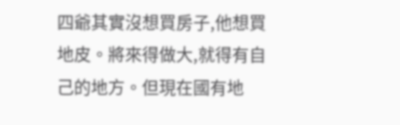四爺其實沒想買房子,他想買地皮。將來得做大,就得有自己的地方。但現在國有地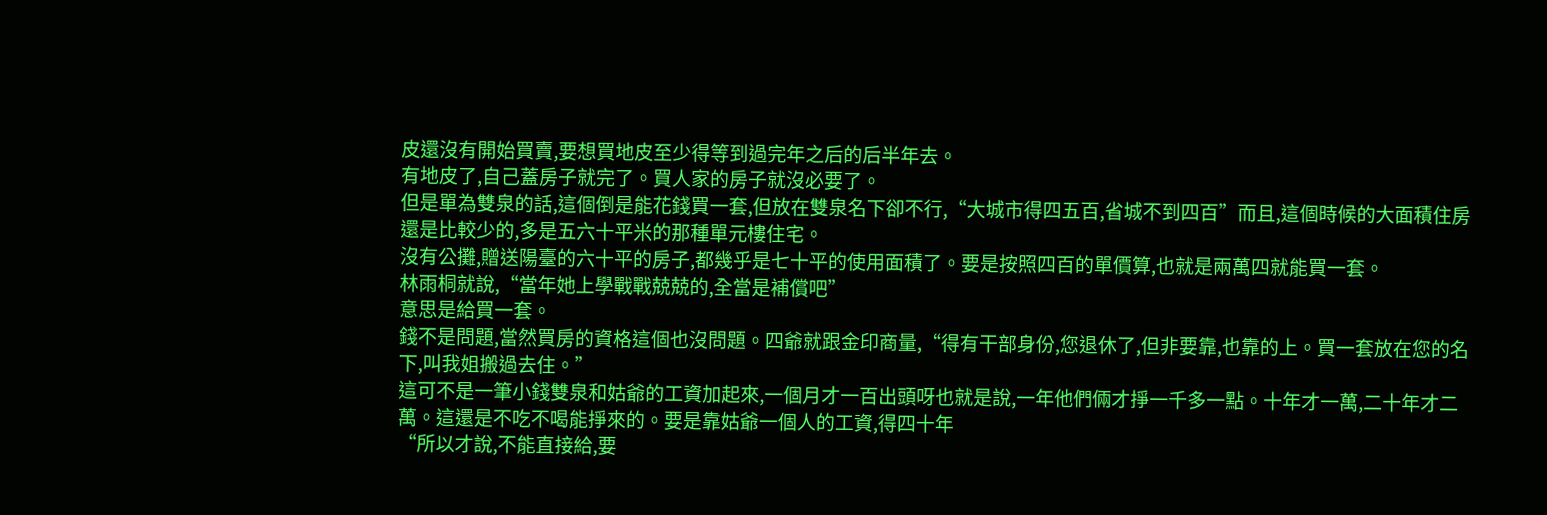皮還沒有開始買賣,要想買地皮至少得等到過完年之后的后半年去。
有地皮了,自己蓋房子就完了。買人家的房子就沒必要了。
但是單為雙泉的話,這個倒是能花錢買一套,但放在雙泉名下卻不行,“大城市得四五百,省城不到四百”而且,這個時候的大面積住房還是比較少的,多是五六十平米的那種單元樓住宅。
沒有公攤,贈送陽臺的六十平的房子,都幾乎是七十平的使用面積了。要是按照四百的單價算,也就是兩萬四就能買一套。
林雨桐就說,“當年她上學戰戰兢兢的,全當是補償吧”
意思是給買一套。
錢不是問題,當然買房的資格這個也沒問題。四爺就跟金印商量,“得有干部身份,您退休了,但非要靠,也靠的上。買一套放在您的名下,叫我姐搬過去住。”
這可不是一筆小錢雙泉和姑爺的工資加起來,一個月才一百出頭呀也就是說,一年他們倆才掙一千多一點。十年才一萬,二十年才二萬。這還是不吃不喝能掙來的。要是靠姑爺一個人的工資,得四十年
“所以才說,不能直接給,要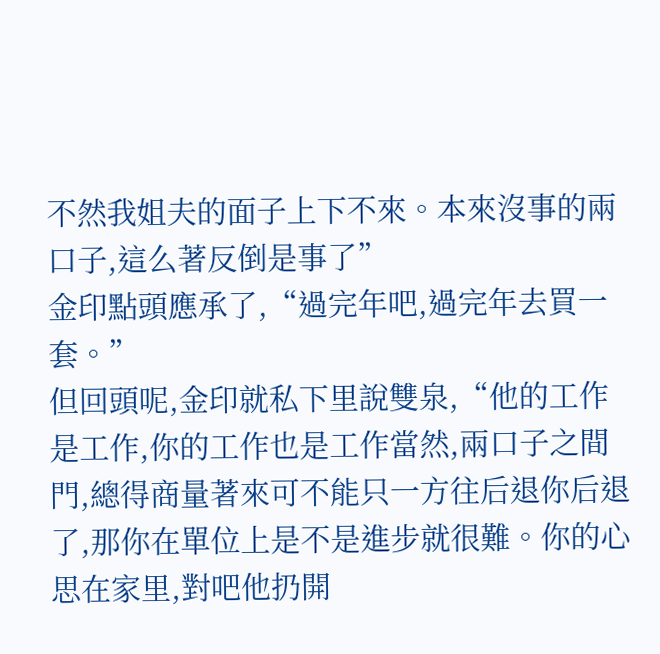不然我姐夫的面子上下不來。本來沒事的兩口子,這么著反倒是事了”
金印點頭應承了,“過完年吧,過完年去買一套。”
但回頭呢,金印就私下里說雙泉,“他的工作是工作,你的工作也是工作當然,兩口子之間門,總得商量著來可不能只一方往后退你后退了,那你在單位上是不是進步就很難。你的心思在家里,對吧他扔開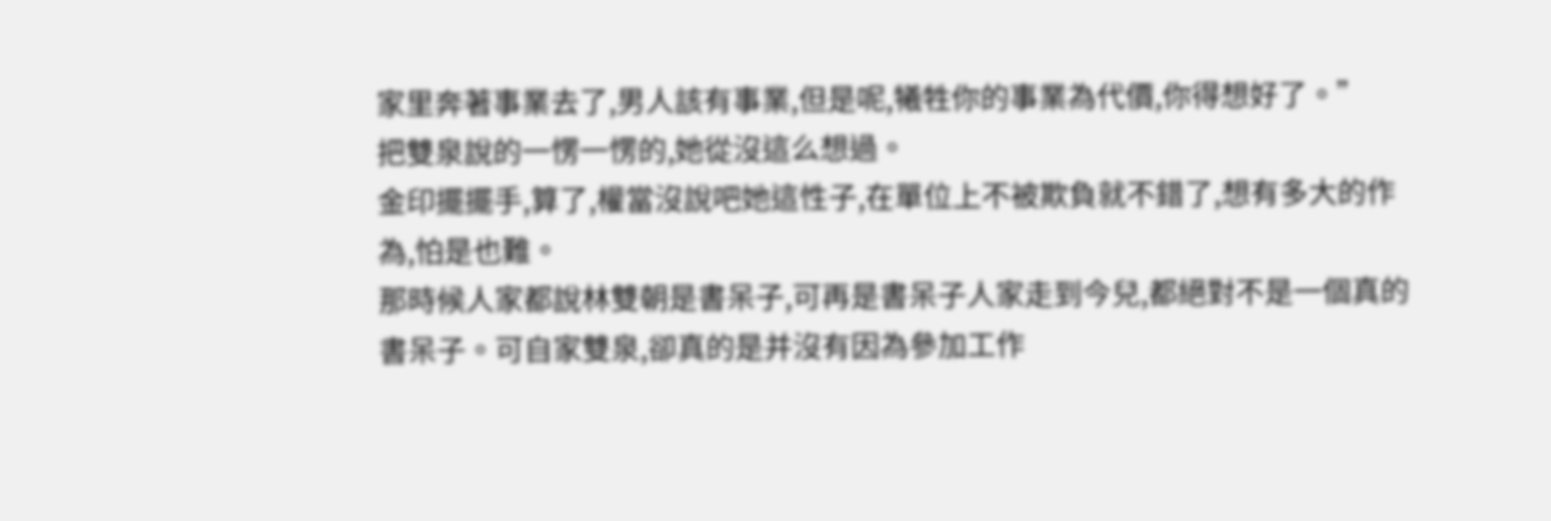家里奔著事業去了,男人該有事業,但是呢,犧牲你的事業為代價,你得想好了。”
把雙泉說的一愣一愣的,她從沒這么想過。
金印擺擺手,算了,權當沒說吧她這性子,在單位上不被欺負就不錯了,想有多大的作為,怕是也難。
那時候人家都說林雙朝是書呆子,可再是書呆子人家走到今兒,都絕對不是一個真的書呆子。可自家雙泉,卻真的是并沒有因為參加工作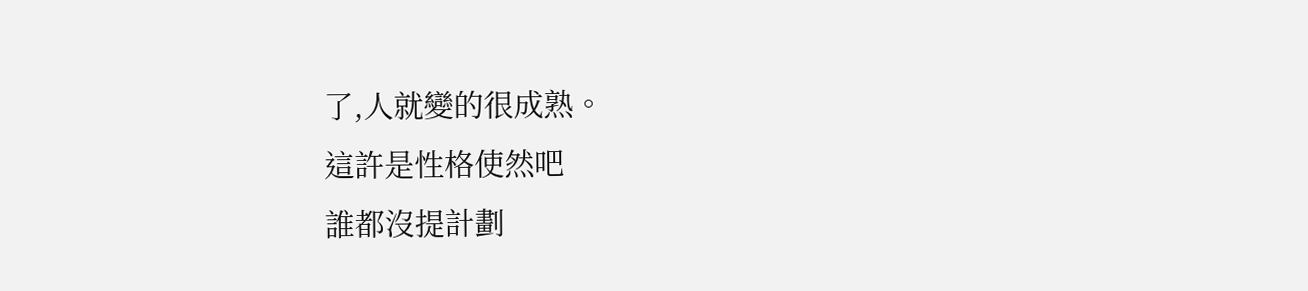了,人就變的很成熟。
這許是性格使然吧
誰都沒提計劃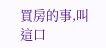買房的事,叫這口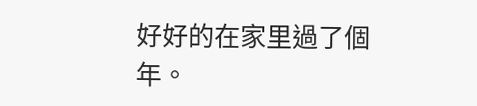好好的在家里過了個年。